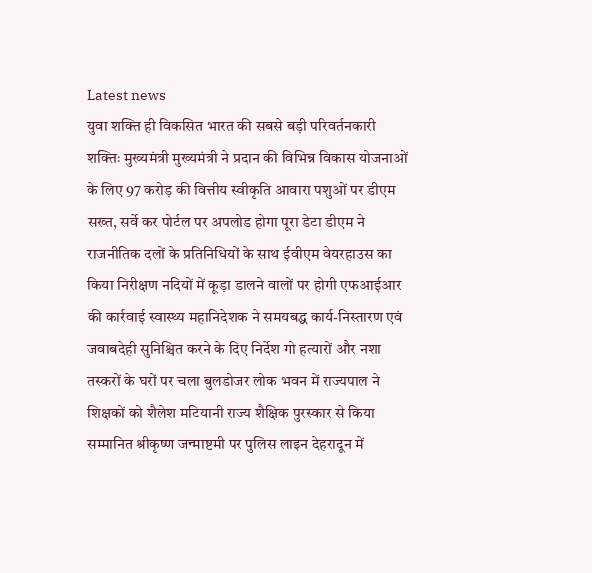Latest news
युवा शक्ति ही विकसित भारत की सबसे बड़ी परिवर्तनकारी शक्तिः मुख्यमंत्री मुख्यमंत्री ने प्रदान की विभिन्न विकास योजनाओं के लिए 97 करोड़ की वित्तीय स्वीकृति आवारा पशुओं पर डीएम सख्त, सर्वे कर पोर्टल पर अपलोड होगा पूरा डेटा डीएम ने राजनीतिक दलों के प्रतिनिधियों के साथ ईवीएम वेयरहाउस का किया निरीक्षण नदियों में कूड़ा डालने वालों पर होगी एफआईआर की कार्रवाई स्वास्थ्य महानिदेशक ने समयबद्ध कार्य-निस्तारण एवं जवाबदेही सुनिश्चित करने के दिए निर्देश गो हत्यारों और नशा तस्करों के घरों पर चला बुलडोजर लोक भवन में राज्यपाल ने शिक्षकों को शैलेश मटियानी राज्य शैक्षिक पुरस्कार से किया सम्मानित श्रीकृष्ण जन्माष्टमी पर पुलिस लाइन देहरादून में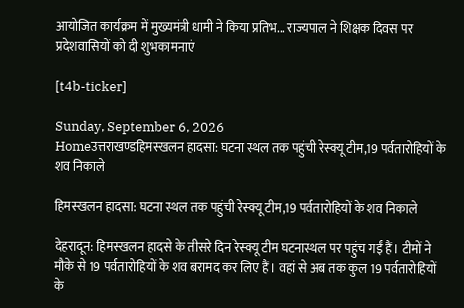आयोजित कार्यक्रम में मुख्यमंत्री धामी ने किया प्रतिभ... राज्यपाल ने शिक्षक दिवस पर प्रदेशवासियों को दी शुभकामनाएं

[t4b-ticker]

Sunday, September 6, 2026
Homeउत्तराखण्डहिमस्खलन हादसा: घटना स्थल तक पहुंची रेस्क्यू टीम,19 पर्वतारोहियों के शव निकाले

हिमस्खलन हादसा: घटना स्थल तक पहुंची रेस्क्यू टीम,19 पर्वतारोहियों के शव निकाले

देहरादून: हिमस्खलन हादसे के तीसरे दिन रेस्क्यू टीम घटनास्थल पर पहुंच गईं हैं। टीमों ने मौके से 19 पर्वतारोहियों के शव बरामद कर लिए हैं। वहां से अब तक कुल 19 पर्वतारोहियों के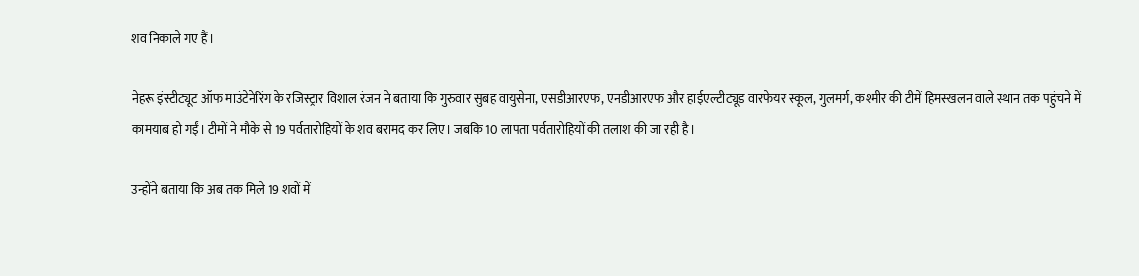शव निकाले गए हैं।

नेहरू इंस्टीट्यूट ऑफ माउंटेनेरिंग के रजिस्ट्रार विशाल रंजन ने बताया कि गुरुवार सुबह वायुसेना, एसडीआरएफ, एनडीआरएफ और हाईएल्टीट्यूड वारफेयर स्कूल, गुलमर्ग, कश्मीर की टीमें हिमस्खलन वाले स्थान तक पहुंचने में कामयाब हो गईं। टीमों ने मौके से 19 पर्वतारोहियों के शव बरामद कर लिए। जबकि 10 लापता पर्वतारोहियों की तलाश की जा रही है।

उन्होंने बताया कि अब तक मिले 19 शवों में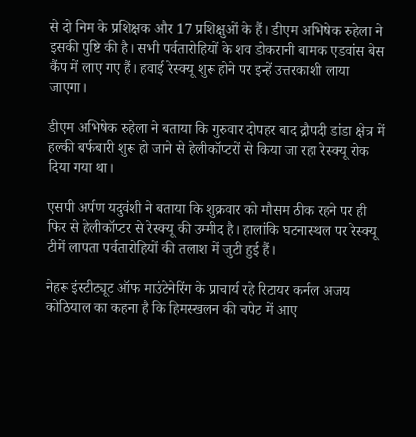से दो निम के प्रशिक्षक और 17 प्रशिक्षुओं के हैं। डीएम अभिषेक रुहेला ने इसकी पुष्टि की है। सभी पर्वतारोहियों के शव डोकरानी बामक एडवांस बेस कैंप में लाए गए हैं। हवाई रेस्क्यू शुरू होने पर इन्हें उत्तरकाशी लाया जाएगा।

डीएम अभिषेक रुहेला ने बताया कि गुरुवार दोपहर बाद द्रौपदी डांडा क्षेत्र में हल्की बर्फबारी शुरू हो जाने से हेलीकॉप्टरों से किया जा रहा रेस्क्यू रोक दिया गया था।

एसपी अर्पण यदुवंशी ने बताया कि शुक्रवार को मौसम ठीक रहने पर ही फिर से हेलीकॉप्टर से रेस्क्यू की उम्मीद है। हालांकि घटनास्थल पर रेस्क्यू टीमें लापता पर्वतारोहियों की तलाश में जुटी हुई हैं।

नेहरू इंस्टीट्यूट ऑफ माउंटेनेरिंग के प्राचार्य रहे रिटायर कर्नल अजय कोठियाल का कहना है कि हिमस्खलन की चपेट में आए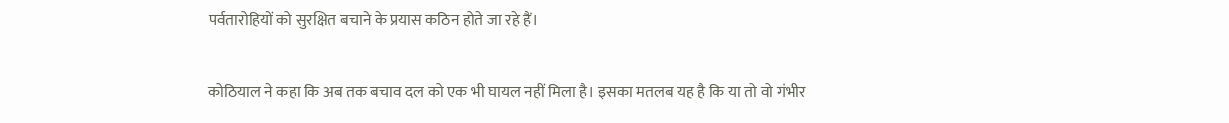पर्वतारोहियों को सुरक्षित बचाने के प्रयास कठिन होते जा रहे हैं।

कोठियाल ने कहा कि अब तक बचाव दल को एक भी घायल नहीं मिला है। इसका मतलब यह है कि या तो वो गंभीर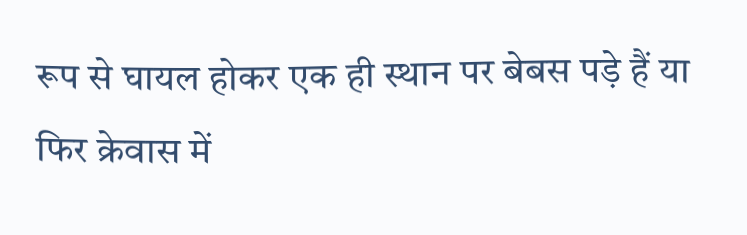रूप से घायल होकर एक ही स्थान पर बेबस पड़े हैं या फिर क्रेवास में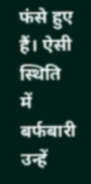फंसे हुए हैं। ऐसी स्थिति में बर्फबारी उन्हें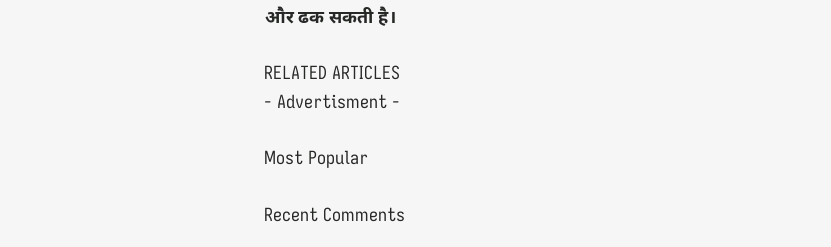और ढक सकती है।

RELATED ARTICLES
- Advertisment -

Most Popular

Recent Comments